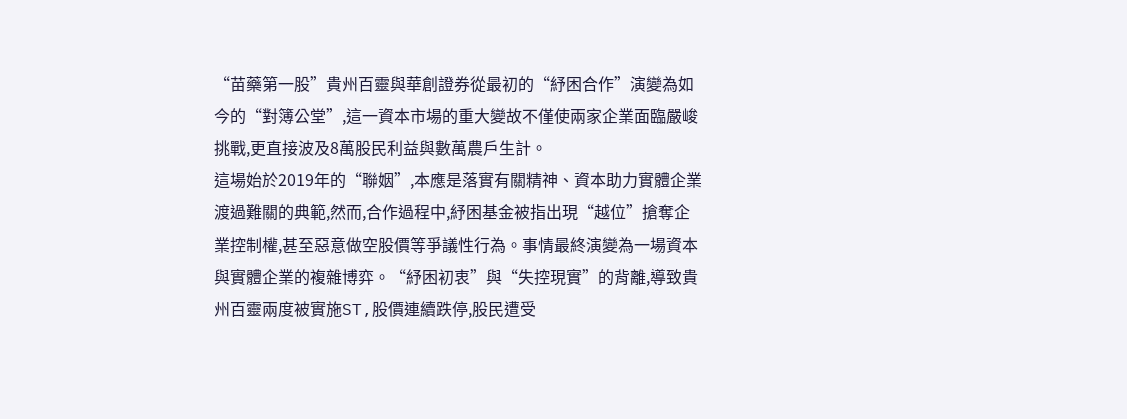“苗藥第一股”貴州百靈與華創證券從最初的“紓困合作”演變為如今的“對簿公堂”,這一資本市場的重大變故不僅使兩家企業面臨嚴峻挑戰,更直接波及8萬股民利益與數萬農戶生計。
這場始於2019年的“聯姻”,本應是落實有關精神、資本助力實體企業渡過難關的典範,然而,合作過程中,紓困基金被指出現“越位”搶奪企業控制權,甚至惡意做空股價等爭議性行為。事情最終演變為一場資本與實體企業的複雜博弈。“紓困初衷”與“失控現實”的背離,導致貴州百靈兩度被實施ST,股價連續跌停,股民遭受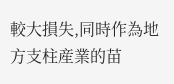較大損失,同時作為地方支柱産業的苗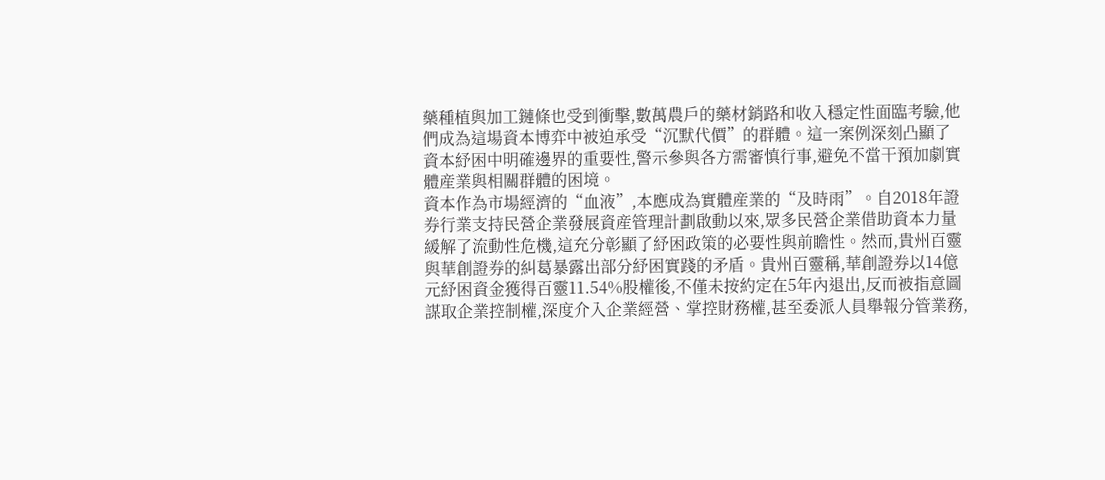藥種植與加工鏈條也受到衝擊,數萬農戶的藥材銷路和收入穩定性面臨考驗,他們成為這場資本博弈中被迫承受“沉默代價”的群體。這一案例深刻凸顯了資本紓困中明確邊界的重要性,警示參與各方需審慎行事,避免不當干預加劇實體産業與相關群體的困境。
資本作為市場經濟的“血液”,本應成為實體産業的“及時雨”。自2018年證券行業支持民營企業發展資産管理計劃啟動以來,眾多民營企業借助資本力量緩解了流動性危機,這充分彰顯了紓困政策的必要性與前瞻性。然而,貴州百靈與華創證券的糾葛暴露出部分紓困實踐的矛盾。貴州百靈稱,華創證券以14億元紓困資金獲得百靈11.54%股權後,不僅未按約定在5年內退出,反而被指意圖謀取企業控制權,深度介入企業經營、掌控財務權,甚至委派人員舉報分管業務,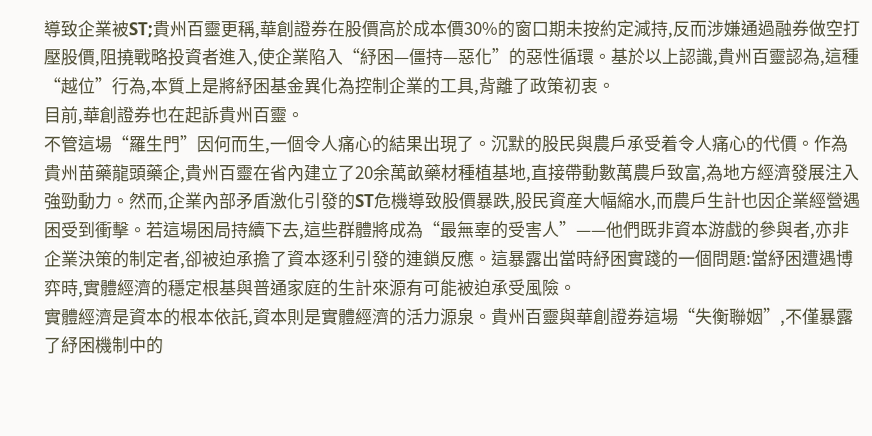導致企業被ST;貴州百靈更稱,華創證券在股價高於成本價30%的窗口期未按約定減持,反而涉嫌通過融券做空打壓股價,阻撓戰略投資者進入,使企業陷入“紓困—僵持—惡化”的惡性循環。基於以上認識,貴州百靈認為,這種“越位”行為,本質上是將紓困基金異化為控制企業的工具,背離了政策初衷。
目前,華創證券也在起訴貴州百靈。
不管這場“羅生門”因何而生,一個令人痛心的結果出現了。沉默的股民與農戶承受着令人痛心的代價。作為貴州苗藥龍頭藥企,貴州百靈在省內建立了20余萬畝藥材種植基地,直接帶動數萬農戶致富,為地方經濟發展注入強勁動力。然而,企業內部矛盾激化引發的ST危機導致股價暴跌,股民資産大幅縮水,而農戶生計也因企業經營遇困受到衝擊。若這場困局持續下去,這些群體將成為“最無辜的受害人”——他們既非資本游戲的參與者,亦非企業決策的制定者,卻被迫承擔了資本逐利引發的連鎖反應。這暴露出當時紓困實踐的一個問題:當紓困遭遇博弈時,實體經濟的穩定根基與普通家庭的生計來源有可能被迫承受風險。
實體經濟是資本的根本依託,資本則是實體經濟的活力源泉。貴州百靈與華創證券這場“失衡聯姻”,不僅暴露了紓困機制中的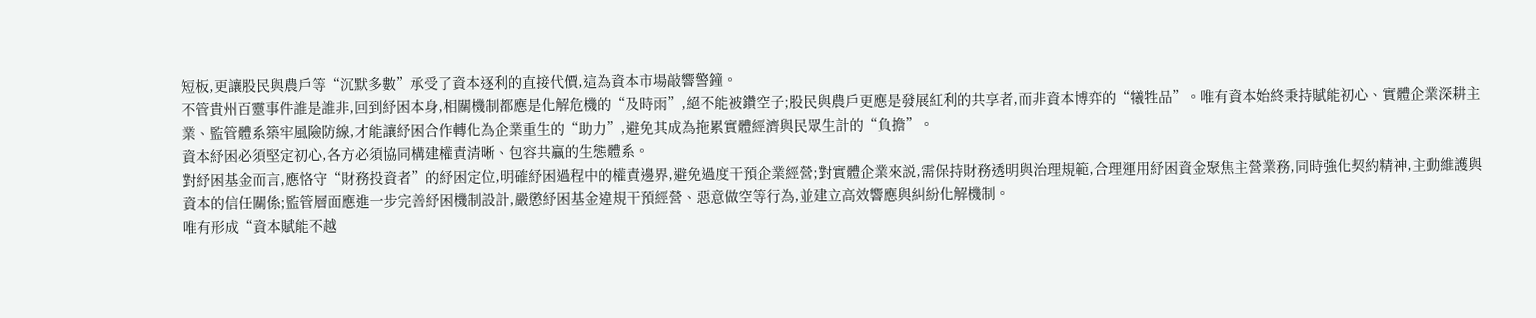短板,更讓股民與農戶等“沉默多數”承受了資本逐利的直接代價,這為資本市場敲響警鐘。
不管貴州百靈事件誰是誰非,回到紓困本身,相關機制都應是化解危機的“及時雨”,絕不能被鑽空子;股民與農戶更應是發展紅利的共享者,而非資本博弈的“犧牲品”。唯有資本始終秉持賦能初心、實體企業深耕主業、監管體系築牢風險防線,才能讓紓困合作轉化為企業重生的“助力”,避免其成為拖累實體經濟與民眾生計的“負擔”。
資本紓困必須堅定初心,各方必須協同構建權責清晰、包容共贏的生態體系。
對紓困基金而言,應恪守“財務投資者”的紓困定位,明確紓困過程中的權責邊界,避免過度干預企業經營;對實體企業來説,需保持財務透明與治理規範,合理運用紓困資金聚焦主營業務,同時強化契約精神,主動維護與資本的信任關係;監管層面應進一步完善紓困機制設計,嚴懲紓困基金違規干預經營、惡意做空等行為,並建立高效響應與糾紛化解機制。
唯有形成“資本賦能不越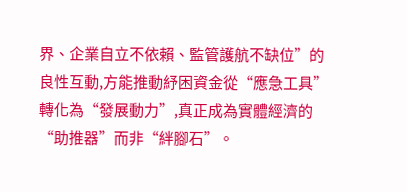界、企業自立不依賴、監管護航不缺位”的良性互動,方能推動紓困資金從“應急工具”轉化為“發展動力”,真正成為實體經濟的“助推器”而非“絆腳石”。